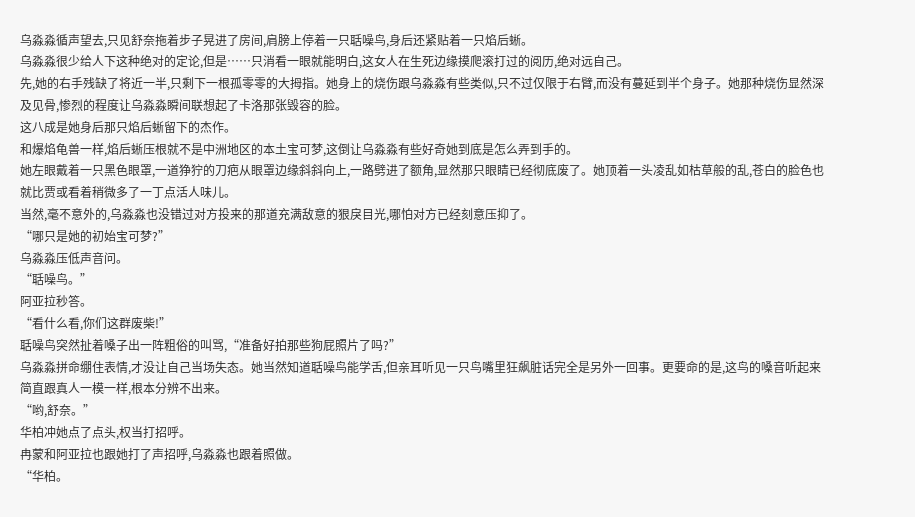乌淼淼循声望去,只见舒奈拖着步子晃进了房间,肩膀上停着一只聒噪鸟,身后还紧贴着一只焰后蜥。
乌淼淼很少给人下这种绝对的定论,但是……只消看一眼就能明白,这女人在生死边缘摸爬滚打过的阅历,绝对远自己。
先,她的右手残缺了将近一半,只剩下一根孤零零的大拇指。她身上的烧伤跟乌淼淼有些类似,只不过仅限于右臂,而没有蔓延到半个身子。她那种烧伤显然深及见骨,惨烈的程度让乌淼淼瞬间联想起了卡洛那张毁容的脸。
这八成是她身后那只焰后蜥留下的杰作。
和爆焰龟兽一样,焰后蜥压根就不是中洲地区的本土宝可梦,这倒让乌淼淼有些好奇她到底是怎么弄到手的。
她左眼戴着一只黑色眼罩,一道狰狞的刀疤从眼罩边缘斜斜向上,一路劈进了额角,显然那只眼睛已经彻底废了。她顶着一头凌乱如枯草般的乱,苍白的脸色也就比贾或看着稍微多了一丁点活人味儿。
当然,毫不意外的,乌淼淼也没错过对方投来的那道充满敌意的狠戾目光,哪怕对方已经刻意压抑了。
“哪只是她的初始宝可梦?”
乌淼淼压低声音问。
“聒噪鸟。”
阿亚拉秒答。
“看什么看,你们这群废柴!”
聒噪鸟突然扯着嗓子出一阵粗俗的叫骂,“准备好拍那些狗屁照片了吗?”
乌淼淼拼命绷住表情,才没让自己当场失态。她当然知道聒噪鸟能学舌,但亲耳听见一只鸟嘴里狂飙脏话完全是另外一回事。更要命的是,这鸟的嗓音听起来简直跟真人一模一样,根本分辨不出来。
“哟,舒奈。”
华柏冲她点了点头,权当打招呼。
冉蒙和阿亚拉也跟她打了声招呼,乌淼淼也跟着照做。
“华柏。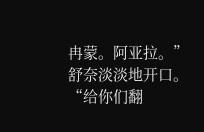冉蒙。阿亚拉。”
舒奈淡淡地开口。
“给你们翻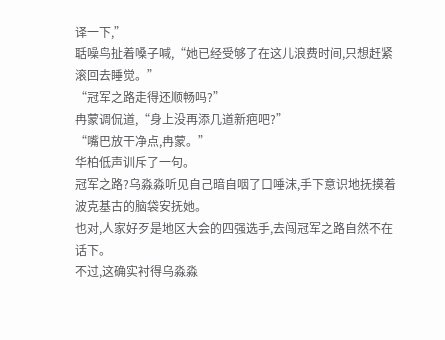译一下,”
聒噪鸟扯着嗓子喊,“她已经受够了在这儿浪费时间,只想赶紧滚回去睡觉。”
“冠军之路走得还顺畅吗?”
冉蒙调侃道,“身上没再添几道新疤吧?”
“嘴巴放干净点,冉蒙。”
华柏低声训斥了一句。
冠军之路?乌淼淼听见自己暗自咽了口唾沫,手下意识地抚摸着波克基古的脑袋安抚她。
也对,人家好歹是地区大会的四强选手,去闯冠军之路自然不在话下。
不过,这确实衬得乌淼淼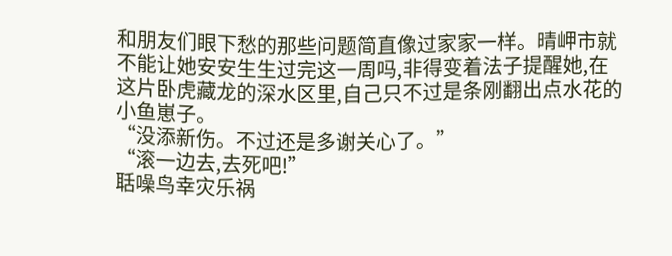和朋友们眼下愁的那些问题简直像过家家一样。晴岬市就不能让她安安生生过完这一周吗,非得变着法子提醒她,在这片卧虎藏龙的深水区里,自己只不过是条刚翻出点水花的小鱼崽子。
“没添新伤。不过还是多谢关心了。”
“滚一边去,去死吧!”
聒噪鸟幸灾乐祸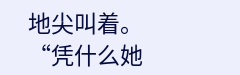地尖叫着。
“凭什么她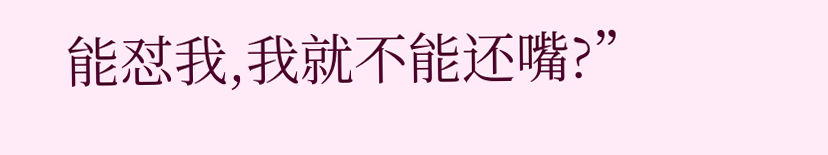能怼我,我就不能还嘴?”